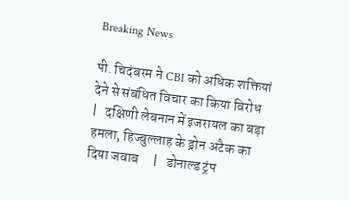Breaking News

पी. चिदंबरम ने CBI को अधिक शक्तियां देने से संबंधित विचार का किया विरोध     |   दक्षिणी लेबनान में इजरायल का बड़ा हमला, हिज्बुल्लाह के ड्रोन अटैक का दिया जवाब     |   डोनाल्ड ट्रंप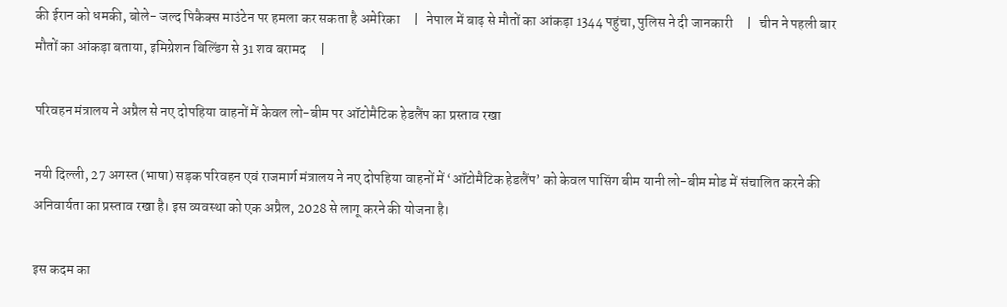की ईरान को धमकी, बोले- जल्द पिकैक्स माउंटेन पर हमला कर सकता है अमेरिका     |   नेपाल में बाढ़ से मौतों का आंकड़ा 1344 पहुंचा, पुलिस ने दी जानकारी     |   चीन ने पहली बार मौतों का आंकड़ा बताया, इमिग्रेशन बिल्डिंग से 31 शव बरामद     |

परिवहन मंत्रालय ने अप्रैल से नए दोपहिया वाहनों में केवल लो-बीम पर ऑटोमैटिक हेडलैंप का प्रस्ताव रखा

नयी दिल्ली, 27 अगस्त (भाषा) सड़क परिवहन एवं राजमार्ग मंत्रालय ने नए दोपहिया वाहनों में ‘ऑटोमैटिक हेडलैंप’ को केवल पासिंग बीम यानी लो-बीम मोड में संचालित करने की अनिवार्यता का प्रस्ताव रखा है। इस व्यवस्था को एक अप्रैल, 2028 से लागू करने की योजना है।

इस कदम का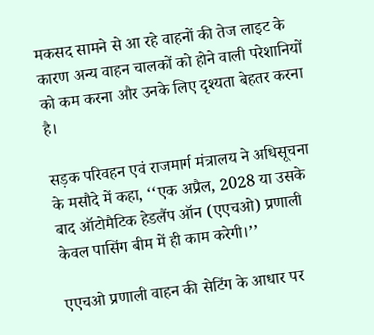मकसद सामने से आ रहे वाहनों की तेज लाइट के कारण अन्य वाहन चालकों को होने वाली परेशानियों को कम करना और उनके लिए दृश्यता बेहतर करना है।

सड़क परिवहन एवं राजमार्ग मंत्रालय ने अधिसूचना के मसौदे में कहा, ‘‘एक अप्रैल, 2028 या उसके बाद ऑटोमैटिक हेडलैंप ऑन (एएचओ) प्रणाली केवल पासिंग बीम में ही काम करेगी।’’

एएचओ प्रणाली वाहन की सेटिंग के आधार पर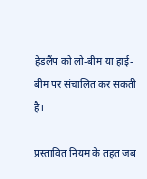हेडलैंप को लो-बीम या हाई-बीम पर संचालित कर सकती है।

प्रस्तावित नियम के तहत जब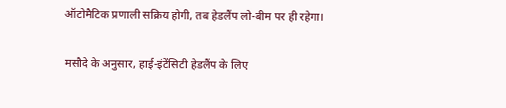ऑटोमैटिक प्रणाली सक्रिय होगी, तब हेडलैंप लो-बीम पर ही रहेगा।

मसौदे के अनुसार, हाई-इंटेंसिटी हेडलैंप के लिए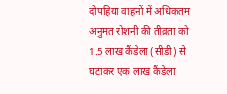दोपहिया वाहनों में अधिकतम अनुमत रोशनी की तीव्रता को 1.5 लाख कैंडेला (सीडी) से घटाकर एक लाख कैंडेला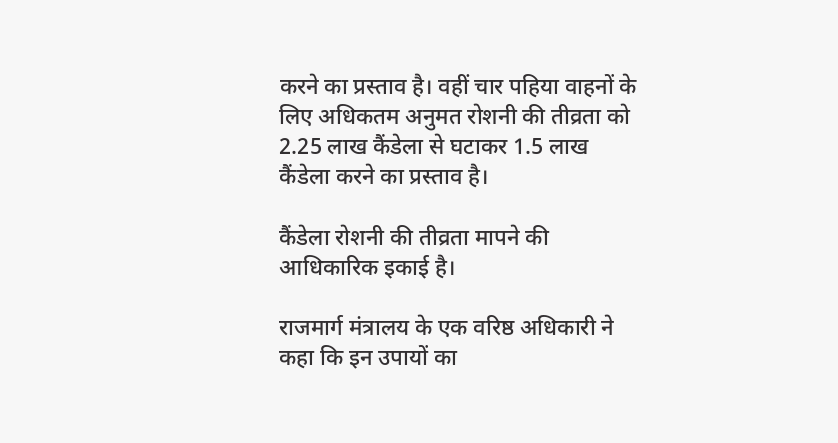करने का प्रस्ताव है। वहीं चार पहिया वाहनों के लिए अधिकतम अनुमत रोशनी की तीव्रता को 2.25 लाख कैंडेला से घटाकर 1.5 लाख कैंडेला करने का प्रस्ताव है।

कैंडेला रोशनी की तीव्रता मापने की आधिकारिक इकाई है।

राजमार्ग मंत्रालय के एक वरिष्ठ अधिकारी ने कहा कि इन उपायों का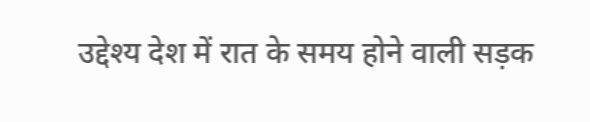उद्देश्य देश में रात के समय होने वाली सड़क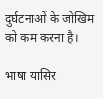दुर्घटनाओं के जोखिम को कम करना है।

भाषा यासिर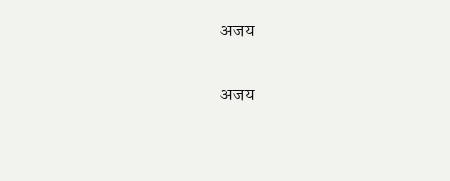अजय

अजय